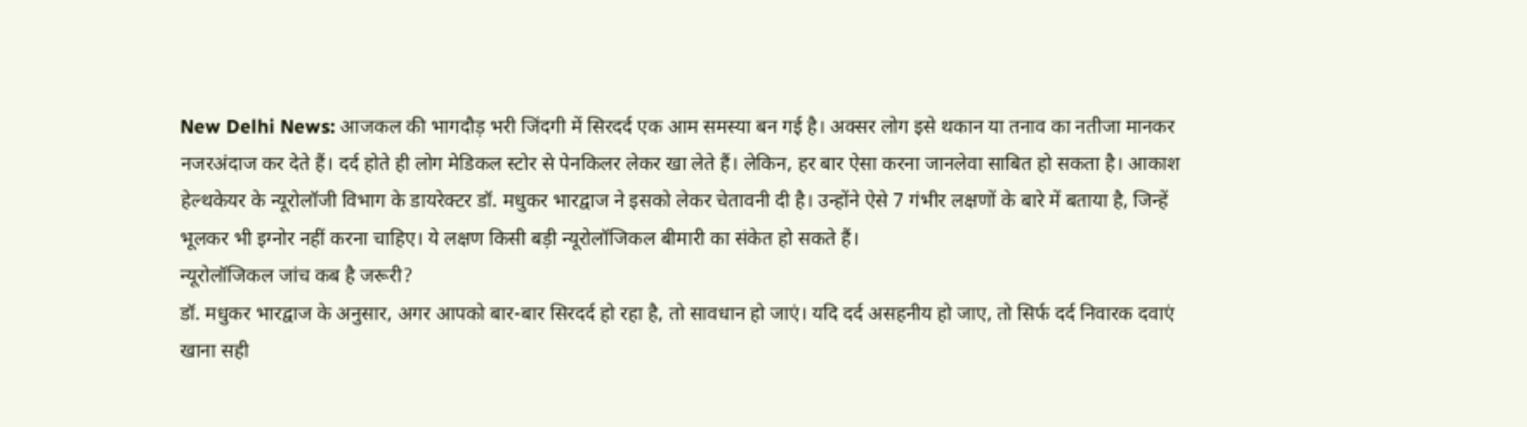New Delhi News: आजकल की भागदौड़ भरी जिंदगी में सिरदर्द एक आम समस्या बन गई है। अक्सर लोग इसे थकान या तनाव का नतीजा मानकर नजरअंदाज कर देते हैं। दर्द होते ही लोग मेडिकल स्टोर से पेनकिलर लेकर खा लेते हैं। लेकिन, हर बार ऐसा करना जानलेवा साबित हो सकता है। आकाश हेल्थकेयर के न्यूरोलॉजी विभाग के डायरेक्टर डॉ. मधुकर भारद्वाज ने इसको लेकर चेतावनी दी है। उन्होंने ऐसे 7 गंभीर लक्षणों के बारे में बताया है, जिन्हें भूलकर भी इग्नोर नहीं करना चाहिए। ये लक्षण किसी बड़ी न्यूरोलॉजिकल बीमारी का संकेत हो सकते हैं।
न्यूरोलॉजिकल जांच कब है जरूरी?
डॉ. मधुकर भारद्वाज के अनुसार, अगर आपको बार-बार सिरदर्द हो रहा है, तो सावधान हो जाएं। यदि दर्द असहनीय हो जाए, तो सिर्फ दर्द निवारक दवाएं खाना सही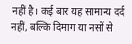नहीं है। कई बार यह सामान्य दर्द नहीं, बल्कि दिमाग या नसों से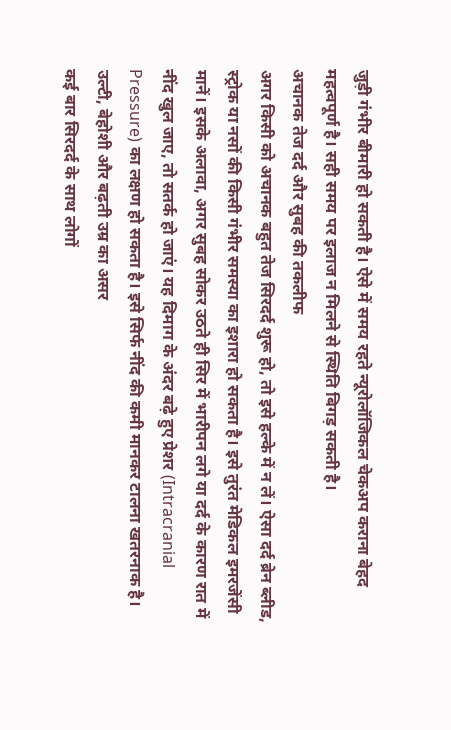जुड़ी गंभीर बीमारी हो सकती है। ऐसे में समय रहते न्यूरोलॉजिकल चेकअप कराना बेहद महत्वपूर्ण है। सही समय पर इलाज न मिलने से स्थिति बिगड़ सकती है।
अचानक तेज दर्द और सुबह की तकलीफ
अगर किसी को अचानक बहुत तेज सिरदर्द शुरू हो, तो इसे हल्के में न लें। ऐसा दर्द ब्रेन ब्लीड, स्ट्रोक या नसों की किसी गंभीर समस्या का इशारा हो सकता है। इसे तुरंत मेडिकल इमरजेंसी मानें। इसके अलावा, अगर सुबह सोकर उठते ही सिर में भारीपन लगे या दर्द के कारण रात में नींद खुल जाए, तो सतर्क हो जाएं। यह दिमाग के अंदर बढ़े हुए प्रेशर (Intracranial Pressure) का लक्षण हो सकता है। इसे सिर्फ नींद की कमी मानकर टालना खतरनाक है।
उल्टी, बेहोशी और बढ़ती उम्र का असर
कई बार सिरदर्द के साथ लोगों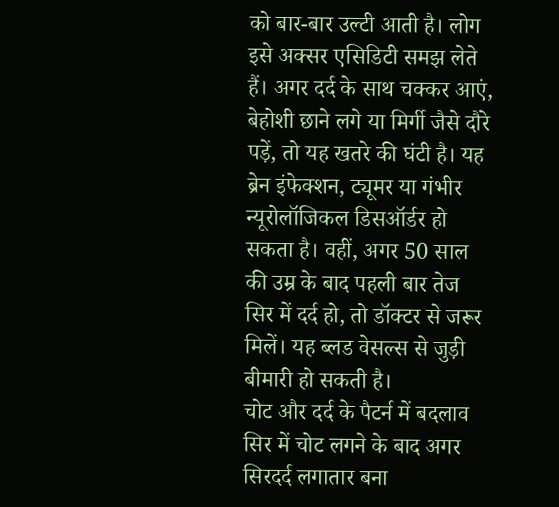को बार-बार उल्टी आती है। लोग इसे अक्सर एसिडिटी समझ लेते हैं। अगर दर्द के साथ चक्कर आएं, बेहोशी छाने लगे या मिर्गी जैसे दौरे पड़ें, तो यह खतरे की घंटी है। यह ब्रेन इंफेक्शन, ट्यूमर या गंभीर न्यूरोलॉजिकल डिसऑर्डर हो सकता है। वहीं, अगर 50 साल की उम्र के बाद पहली बार तेज सिर में दर्द हो, तो डॉक्टर से जरूर मिलें। यह ब्लड वेसल्स से जुड़ी बीमारी हो सकती है।
चोट और दर्द के पैटर्न में बदलाव
सिर में चोट लगने के बाद अगर सिरदर्द लगातार बना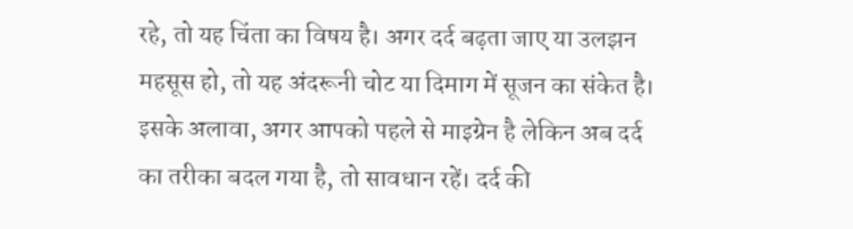रहे, तो यह चिंता का विषय है। अगर दर्द बढ़ता जाए या उलझन महसूस हो, तो यह अंदरूनी चोट या दिमाग में सूजन का संकेत है। इसके अलावा, अगर आपको पहले से माइग्रेन है लेकिन अब दर्द का तरीका बदल गया है, तो सावधान रहें। दर्द की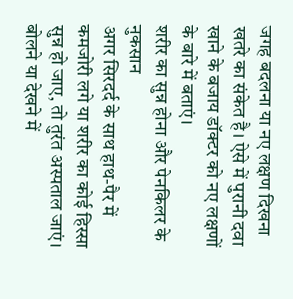जगह बदलना या नए लक्षण दिखना खतरे का संकेत है। ऐसे में पुरानी दवा खाने के बजाय डॉक्टर को नए लक्षणों के बारे में बताएं।
शरीर का सुन्न होना और पेनकिलर के नुकसान
अगर सिरदर्द के साथ हाथ-पैर में कमजोरी लगे या शरीर का कोई हिस्सा सुन्न हो जाए, तो तुरंत अस्पताल जाएं। बोलने या देखने में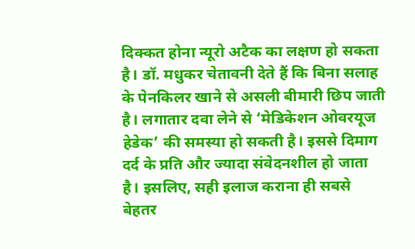दिक्कत होना न्यूरो अटैक का लक्षण हो सकता है। डॉ. मधुकर चेतावनी देते हैं कि बिना सलाह के पेनकिलर खाने से असली बीमारी छिप जाती है। लगातार दवा लेने से ‘मेडिकेशन ओवरयूज हेडेक’ की समस्या हो सकती है। इससे दिमाग दर्द के प्रति और ज्यादा संवेदनशील हो जाता है। इसलिए, सही इलाज कराना ही सबसे बेहतर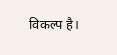विकल्प है।